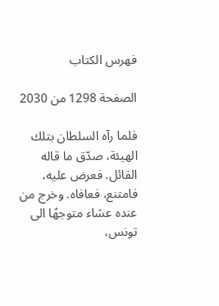فهرس الكتاب

الصفحة 1298 من 2030

فلما رآه السلطان بتلك الهيئة، صدّق ما قاله القائل. فعرض عليه، فامتنع، فعافاه. وخرج من عنده عشاء متوجهًا الى تونس،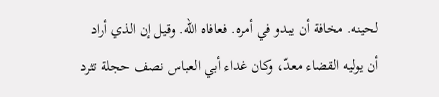لحينه. مخافة أن يبدو في أمره. فعافاه الله. وقيل إن الذي أراد أن يوليه القضاء معدّ، وكان غداء أبي العباس نصف حجلة تثرد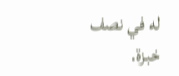له في نصف خبزة.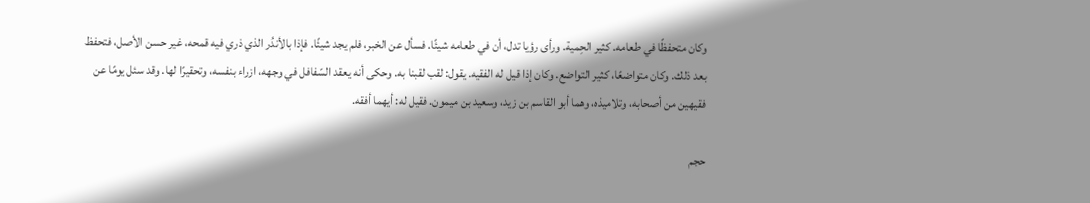وكان متحفظًا في طعامه. كثير الحِمية. ورأى رؤيا تدل، أن في طعامه شيئًا. فسأل عن الخبر، فلم يجد شيئًا. فإذا بالأندُر الذي ذري فيه قمحه، غير حسن الأصل، فتحفظ بعد ذلك. وكان متواضعًا، كثير التواضع. وكان إذا قيل له الفقيه. يقول: لقب لقبنا به. وحكى أنه يعقد السّفافل في وجهه، ازراء بنفسه، وتحقيرًا لها. وقد سئل يومًا عن فقيهين من أصحابه، وتلاميذه، وهما أبو القاسم بن زيد، وسعيد بن ميمون. فقيل له: أيهما أفقه.

حجم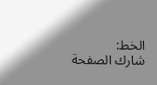الخط:
شارك الصفحة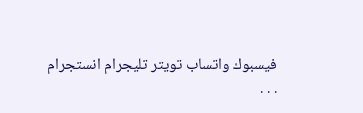فيسبوك واتساب تويتر تليجرام انستجرام
. . .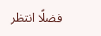فضلًا انتظر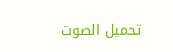تحميل الصوت